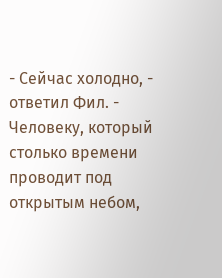- Сейчас холодно, - ответил Фил. - Человеку, который столько времени проводит под открытым небом,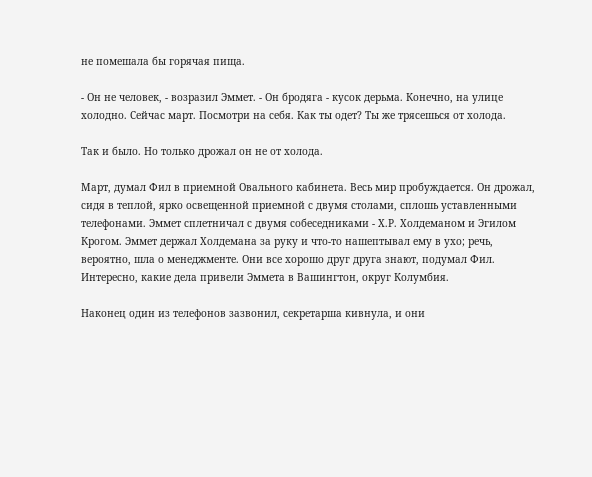не помешала бы горячая пища.

- Он не человек, - возразил Эммет. - Он бродяга - кусок дерьма. Конечно, на улице холодно. Сейчас март. Посмотри на себя. Как ты одет? Ты же трясешься от холода.

Так и было. Но только дрожал он не от холода.

Март, думал Фил в приемной Овального кабинета. Весь мир пробуждается. Он дрожал, сидя в теплой, ярко освещенной приемной с двумя столами, сплошь уставленными телефонами. Эммет сплетничал с двумя собеседниками - Х.Р. Холдеманом и Эгилом Крогом. Эммет держал Холдемана за руку и что-то нашептывал ему в ухо; речь, вероятно, шла о менеджменте. Они все хорошо друг друга знают, подумал Фил. Интересно, какие дела привели Эммета в Вашингтон, округ Колумбия.

Наконец один из телефонов зазвонил, секретарша кивнула, и они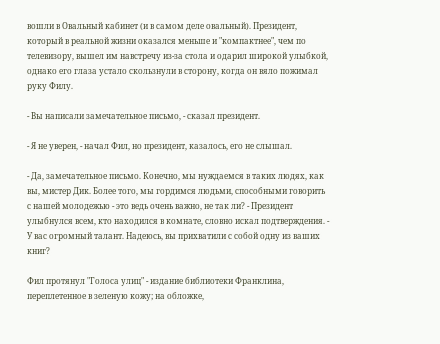вошли в Овальный кабинет (и в самом деле овальный). Президент, который в реальной жизни оказался меньше и "компактнее", чем по телевизору, вышел им навстречу из-за стола и одарил широкой улыбкой, однако его глаза устало скользнули в сторону, когда он вяло пожимал руку Филу.

- Вы написали замечательное письмо, - сказал президент.

- Я не уверен, - начал Фил, но президент, казалось, его не слышал.

- Да, замечательное письмо. Конечно, мы нуждаемся в таких людях, как вы, мистер Дик. Более того, мы гордимся людьми, способными говорить с нашей молодежью - это ведь очень важно, не так ли? - Президент улыбнулся всем, кто находился в комнате, словно искал подтверждения. - У вас огромный талант. Надеюсь, вы прихватили с собой одну из ваших книг?

Фил протянул "Голоса улиц" - издание библиотеки Франклина, переплетенное в зеленую кожу; на обложке,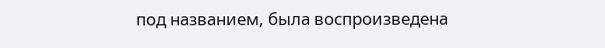под названием, была воспроизведена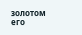золотом его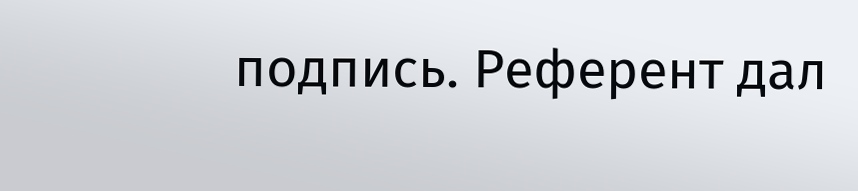подпись. Референт дал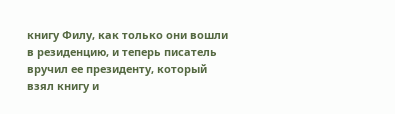книгу Филу, как только они вошли в резиденцию, и теперь писатель вручил ее президенту, который взял книгу и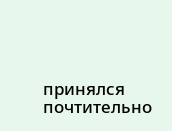принялся почтительно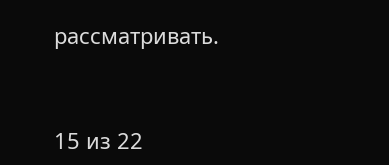рассматривать.



15 из 22